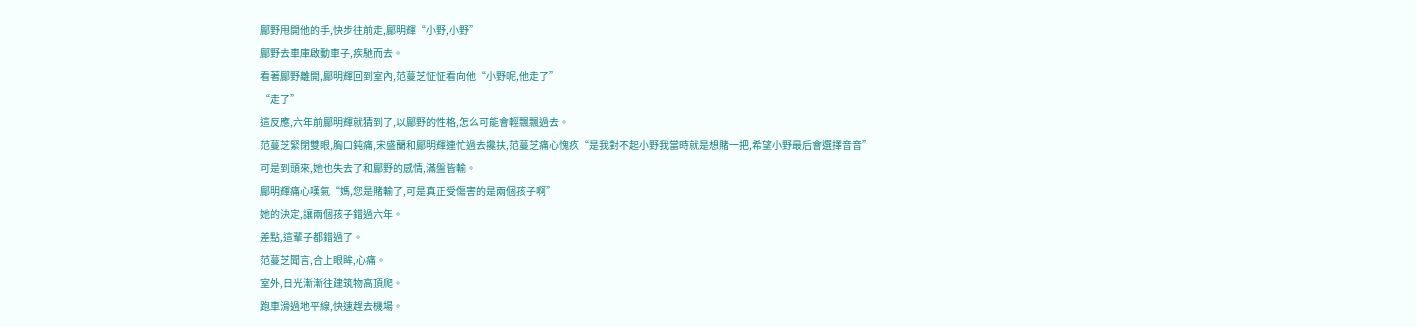鄺野甩開他的手,快步往前走,鄺明輝“小野,小野”
鄺野去車庫啟動車子,疾馳而去。
看著鄺野離開,鄺明輝回到室內,范蔓芝怔怔看向他“小野呢,他走了”
“走了”
這反應,六年前鄺明輝就猜到了,以鄺野的性格,怎么可能會輕飄飄過去。
范蔓芝緊閉雙眼,胸口鈍痛,宋盛蘭和鄺明輝連忙過去攙扶,范蔓芝痛心愧疚“是我對不起小野我當時就是想賭一把,希望小野最后會選擇音音”
可是到頭來,她也失去了和鄺野的感情,滿盤皆輸。
鄺明輝痛心嘆氣“媽,您是賭輸了,可是真正受傷害的是兩個孩子啊”
她的決定,讓兩個孩子錯過六年。
差點,這輩子都錯過了。
范蔓芝聞言,合上眼眸,心痛。
室外,日光漸漸往建筑物高頂爬。
跑車滑過地平線,快速趕去機場。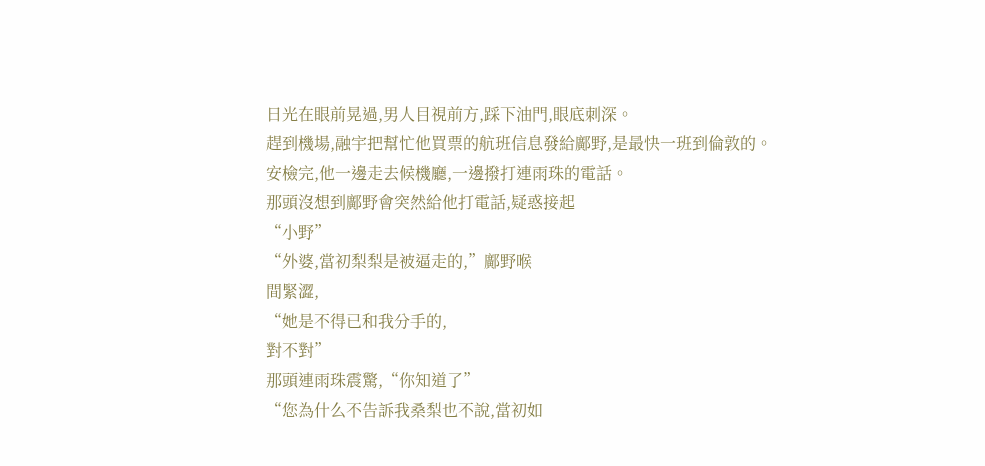日光在眼前晃過,男人目視前方,踩下油門,眼底刺深。
趕到機場,融宇把幫忙他買票的航班信息發給鄺野,是最快一班到倫敦的。
安檢完,他一邊走去候機廳,一邊撥打連雨珠的電話。
那頭沒想到鄺野會突然給他打電話,疑惑接起
“小野”
“外婆,當初梨梨是被逼走的,”鄺野喉
間緊澀,
“她是不得已和我分手的,
對不對”
那頭連雨珠震驚,“你知道了”
“您為什么不告訴我桑梨也不說,當初如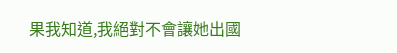果我知道,我絕對不會讓她出國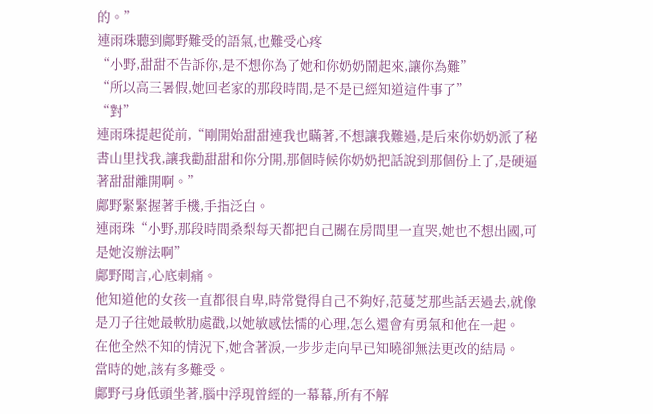的。”
連雨珠聽到鄺野難受的語氣,也難受心疼
“小野,甜甜不告訴你,是不想你為了她和你奶奶鬧起來,讓你為難”
“所以高三暑假,她回老家的那段時間,是不是已經知道這件事了”
“對”
連雨珠提起從前,“剛開始甜甜連我也瞞著,不想讓我難過,是后來你奶奶派了秘書山里找我,讓我勸甜甜和你分開,那個時候你奶奶把話說到那個份上了,是硬逼著甜甜離開啊。”
鄺野緊緊握著手機,手指泛白。
連雨珠“小野,那段時間桑梨每天都把自己關在房間里一直哭,她也不想出國,可是她沒辦法啊”
鄺野聞言,心底刺痛。
他知道他的女孩一直都很自卑,時常覺得自己不夠好,范蔓芝那些話丟過去,就像是刀子往她最軟肋處戳,以她敏感怯懦的心理,怎么還會有勇氣和他在一起。
在他全然不知的情況下,她含著淚,一步步走向早已知曉卻無法更改的結局。
當時的她,該有多難受。
鄺野弓身低頭坐著,腦中浮現曾經的一幕幕,所有不解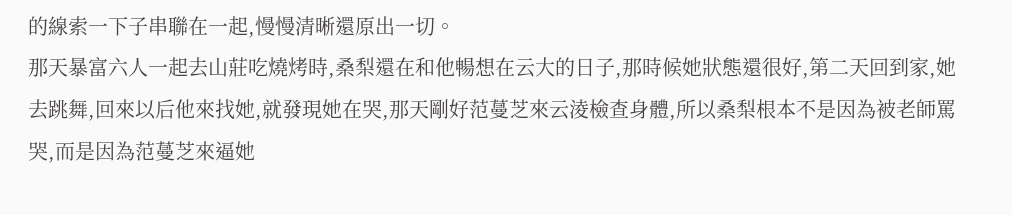的線索一下子串聯在一起,慢慢清晰還原出一切。
那天暴富六人一起去山莊吃燒烤時,桑梨還在和他暢想在云大的日子,那時候她狀態還很好,第二天回到家,她去跳舞,回來以后他來找她,就發現她在哭,那天剛好范蔓芝來云淩檢查身體,所以桑梨根本不是因為被老師罵哭,而是因為范蔓芝來逼她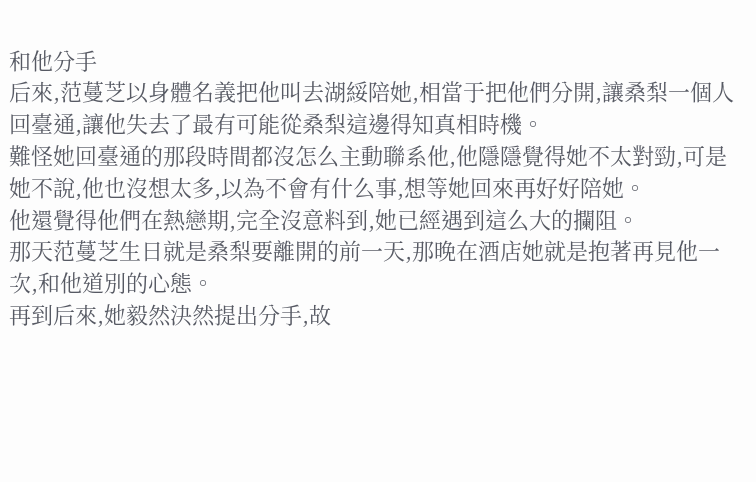和他分手
后來,范蔓芝以身體名義把他叫去湖綏陪她,相當于把他們分開,讓桑梨一個人回臺通,讓他失去了最有可能從桑梨這邊得知真相時機。
難怪她回臺通的那段時間都沒怎么主動聯系他,他隱隱覺得她不太對勁,可是她不說,他也沒想太多,以為不會有什么事,想等她回來再好好陪她。
他還覺得他們在熱戀期,完全沒意料到,她已經遇到這么大的攔阻。
那天范蔓芝生日就是桑梨要離開的前一天,那晚在酒店她就是抱著再見他一次,和他道別的心態。
再到后來,她毅然決然提出分手,故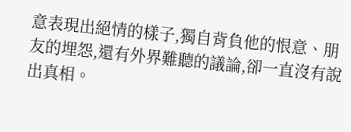意表現出絕情的樣子,獨自背負他的恨意、朋友的埋怨,還有外界難聽的議論,卻一直沒有說出真相。